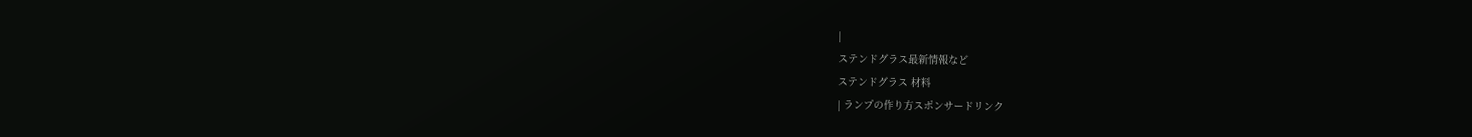|
ステンドグラス最新情報など
ステンドグラス 材料
| ランプの作り方スポンサードリンク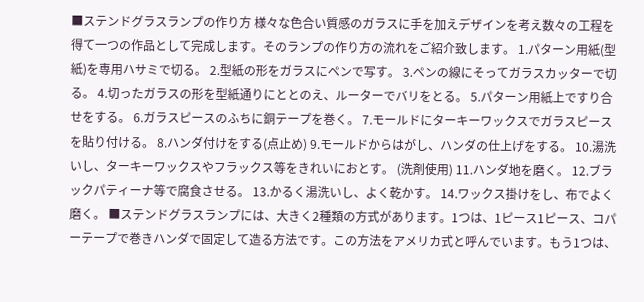■ステンドグラスランプの作り方 様々な色合い質感のガラスに手を加えデザインを考え数々の工程を得て一つの作品として完成します。そのランプの作り方の流れをご紹介致します。 1.パターン用紙(型紙)を専用ハサミで切る。 2.型紙の形をガラスにペンで写す。 3.ペンの線にそってガラスカッターで切る。 4.切ったガラスの形を型紙通りにととのえ、ルーターでバリをとる。 5.パターン用紙上ですり合せをする。 6.ガラスピースのふちに銅テープを巻く。 7.モールドにターキーワックスでガラスピースを貼り付ける。 8.ハンダ付けをする(点止め) 9.モールドからはがし、ハンダの仕上げをする。 10.湯洗いし、ターキーワックスやフラックス等をきれいにおとす。 (洗剤使用) 11.ハンダ地を磨く。 12.ブラックパティーナ等で腐食させる。 13.かるく湯洗いし、よく乾かす。 14.ワックス掛けをし、布でよく磨く。 ■ステンドグラスランプには、大きく2種類の方式があります。1つは、1ピース1ピース、コパーテープで巻きハンダで固定して造る方法です。この方法をアメリカ式と呼んでいます。もう1つは、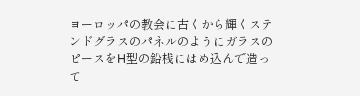ヨーロッパの教会に古くから輝くステンドグラスのパネルのようにガラスのピースをH型の鉛桟にはめ込んで造って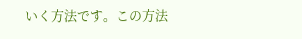いく方法です。この方法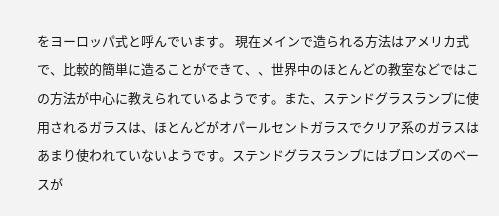をヨーロッパ式と呼んでいます。 現在メインで造られる方法はアメリカ式で、比較的簡単に造ることができて、、世界中のほとんどの教室などではこの方法が中心に教えられているようです。また、ステンドグラスランプに使用されるガラスは、ほとんどがオパールセントガラスでクリア系のガラスはあまり使われていないようです。ステンドグラスランプにはブロンズのベースが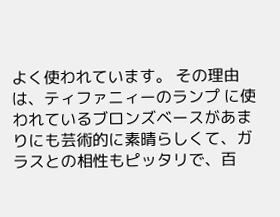よく使われています。 その理由は、ティファニィーのランプ に使われているブロンズベースがあまりにも芸術的に素晴らしくて、ガラスとの相性もピッタリで、百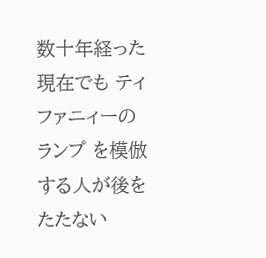数十年経った現在でも ティファニィーのランプ を模倣する人が後をたたない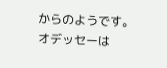からのようです。オデッセーは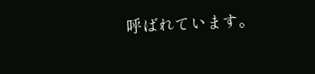呼ばれています。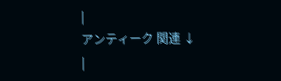|
アンティーク 関連 ↓
|